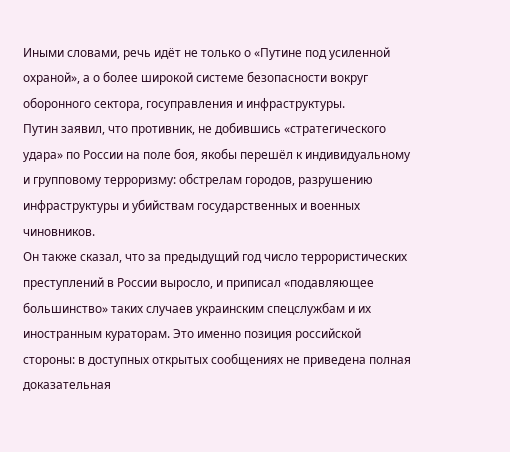Иными словами, речь идёт не только о «Путине под усиленной охраной», а о более широкой системе безопасности вокруг оборонного сектора, госуправления и инфраструктуры.
Путин заявил, что противник, не добившись «стратегического удара» по России на поле боя, якобы перешёл к индивидуальному и групповому терроризму: обстрелам городов, разрушению инфраструктуры и убийствам государственных и военных чиновников.
Он также сказал, что за предыдущий год число террористических преступлений в России выросло, и приписал «подавляющее большинство» таких случаев украинским спецслужбам и их иностранным кураторам. Это именно позиция российской стороны: в доступных открытых сообщениях не приведена полная доказательная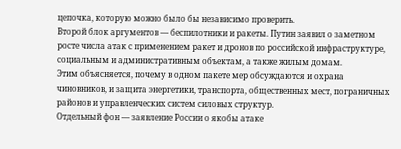цепочка, которую можно было бы независимо проверить.
Второй блок аргументов — беспилотники и ракеты. Путин заявил о заметном росте числа атак с применением ракет и дронов по российской инфраструктуре, социальным и административным объектам, а также жилым домам.
Этим объясняется, почему в одном пакете мер обсуждаются и охрана чиновников, и защита энергетики, транспорта, общественных мест, пограничных районов и управленческих систем силовых структур.
Отдельный фон — заявление России о якобы атаке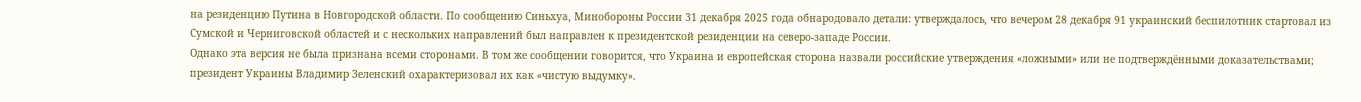на резиденцию Путина в Новгородской области. По сообщению Синьхуа, Минобороны России 31 декабря 2025 года обнародовало детали: утверждалось, что вечером 28 декабря 91 украинский беспилотник стартовал из Сумской и Черниговской областей и с нескольких направлений был направлен к президентской резиденции на северо-западе России.
Однако эта версия не была признана всеми сторонами. В том же сообщении говорится, что Украина и европейская сторона назвали российские утверждения «ложными» или не подтверждёнными доказательствами; президент Украины Владимир Зеленский охарактеризовал их как «чистую выдумку».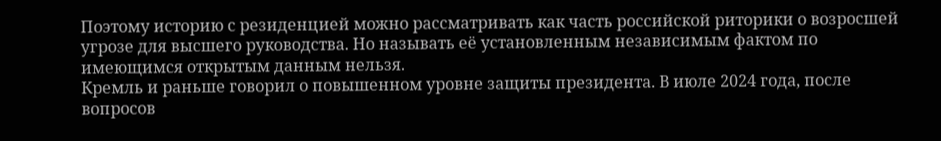Поэтому историю с резиденцией можно рассматривать как часть российской риторики о возросшей угрозе для высшего руководства. Но называть её установленным независимым фактом по имеющимся открытым данным нельзя.
Кремль и раньше говорил о повышенном уровне защиты президента. В июле 2024 года, после вопросов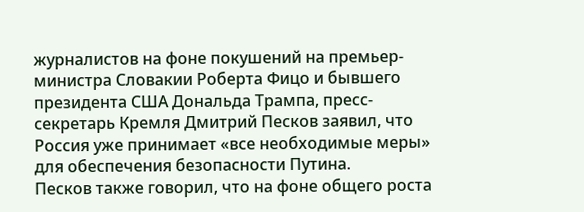журналистов на фоне покушений на премьер-министра Словакии Роберта Фицо и бывшего президента США Дональда Трампа, пресс-секретарь Кремля Дмитрий Песков заявил, что Россия уже принимает «все необходимые меры» для обеспечения безопасности Путина.
Песков также говорил, что на фоне общего роста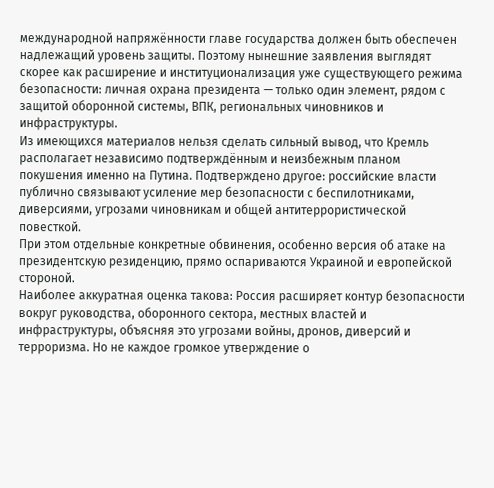международной напряжённости главе государства должен быть обеспечен надлежащий уровень защиты. Поэтому нынешние заявления выглядят скорее как расширение и институционализация уже существующего режима безопасности: личная охрана президента — только один элемент, рядом с защитой оборонной системы, ВПК, региональных чиновников и инфраструктуры.
Из имеющихся материалов нельзя сделать сильный вывод, что Кремль располагает независимо подтверждённым и неизбежным планом покушения именно на Путина. Подтверждено другое: российские власти публично связывают усиление мер безопасности с беспилотниками, диверсиями, угрозами чиновникам и общей антитеррористической повесткой.
При этом отдельные конкретные обвинения, особенно версия об атаке на президентскую резиденцию, прямо оспариваются Украиной и европейской стороной.
Наиболее аккуратная оценка такова: Россия расширяет контур безопасности вокруг руководства, оборонного сектора, местных властей и инфраструктуры, объясняя это угрозами войны, дронов, диверсий и терроризма. Но не каждое громкое утверждение о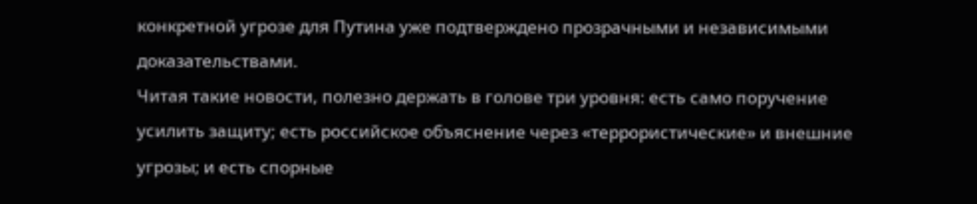конкретной угрозе для Путина уже подтверждено прозрачными и независимыми доказательствами.
Читая такие новости, полезно держать в голове три уровня: есть само поручение усилить защиту; есть российское объяснение через «террористические» и внешние угрозы; и есть спорные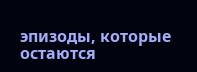эпизоды, которые остаются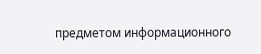предметом информационного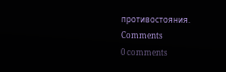противостояния.
Comments
0 comments